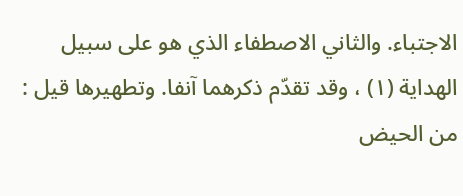الاجتباء. والثاني الاصطفاء الذي هو على سبيل الهداية (١) ، وقد تقدّم ذكرهما آنفا. وتطهيرها قيل : من الحيض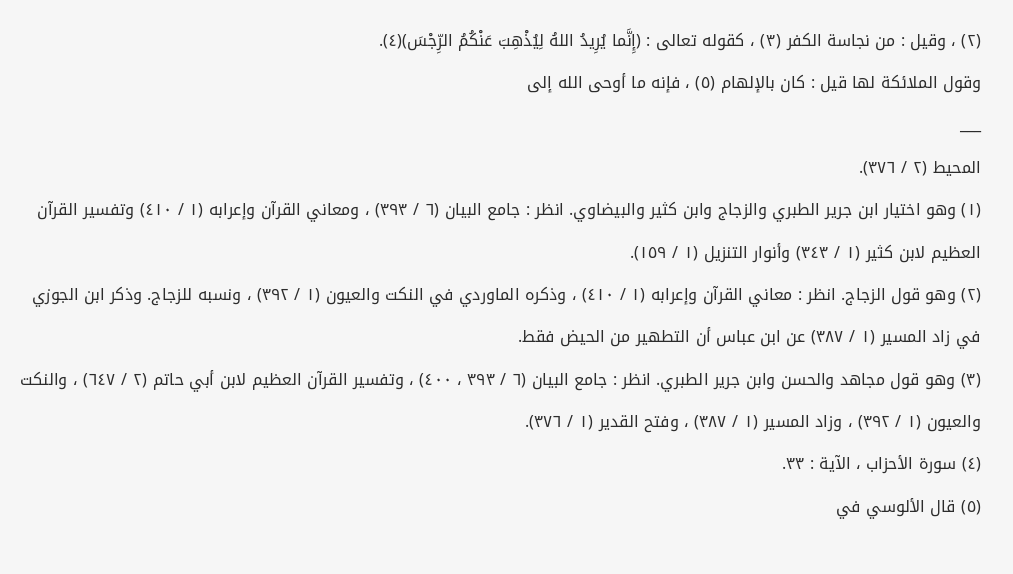(٢) ، وقيل : من نجاسة الكفر (٣) ، كقوله تعالى : (إِنَّما يُرِيدُ اللهُ لِيُذْهِبَ عَنْكُمُ الرِّجْسَ)(٤).
وقول الملائكة لها قيل : كان بالإلهام (٥) ، فإنه ما أوحى الله إلى
___
المحيط (٢ / ٣٧٦).
(١) وهو اختيار ابن جرير الطبري والزجاج وابن كثير والبيضاوي. انظر : جامع البيان (٦ / ٣٩٣) ، ومعاني القرآن وإعرابه (١ / ٤١٠) وتفسير القرآن العظيم لابن كثير (١ / ٣٤٣) وأنوار التنزيل (١ / ١٥٩).
(٢) وهو قول الزجاج. انظر : معاني القرآن وإعرابه (١ / ٤١٠) ، وذكره الماوردي في النكت والعيون (١ / ٣٩٢) ، ونسبه للزجاج. وذكر ابن الجوزي في زاد المسير (١ / ٣٨٧) عن ابن عباس أن التطهير من الحيض فقط.
(٣) وهو قول مجاهد والحسن وابن جرير الطبري. انظر : جامع البيان (٦ / ٣٩٣ ، ٤٠٠) ، وتفسير القرآن العظيم لابن أبي حاتم (٢ / ٦٤٧) ، والنكت والعيون (١ / ٣٩٢) ، وزاد المسير (١ / ٣٨٧) ، وفتح القدير (١ / ٣٧٦).
(٤) سورة الأحزاب ، الآية : ٣٣.
(٥) قال الألوسي في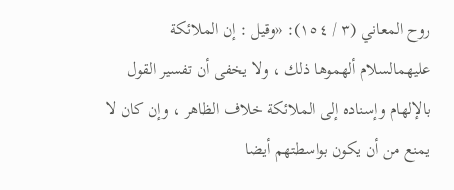روح المعاني (٣ / ١٥٤): «وقيل : إن الملائكة عليهمالسلام ألهموها ذلك ، ولا يخفى أن تفسير القول بالإلهام وإسناده إلى الملائكة خلاف الظاهر ، وإن كان لا يمنع من أن يكون بواسطتهم أيضا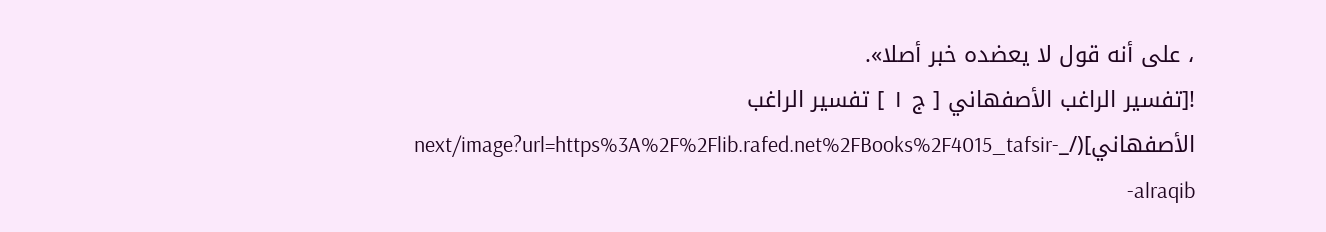، على أنه قول لا يعضده خبر أصلا».
![تفسير الراغب الأصفهاني [ ج ١ ] تفسير الراغب الأصفهاني](/_next/image?url=https%3A%2F%2Flib.rafed.net%2FBooks%2F4015_tafsir-alraqib-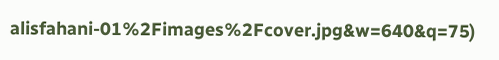alisfahani-01%2Fimages%2Fcover.jpg&w=640&q=75)